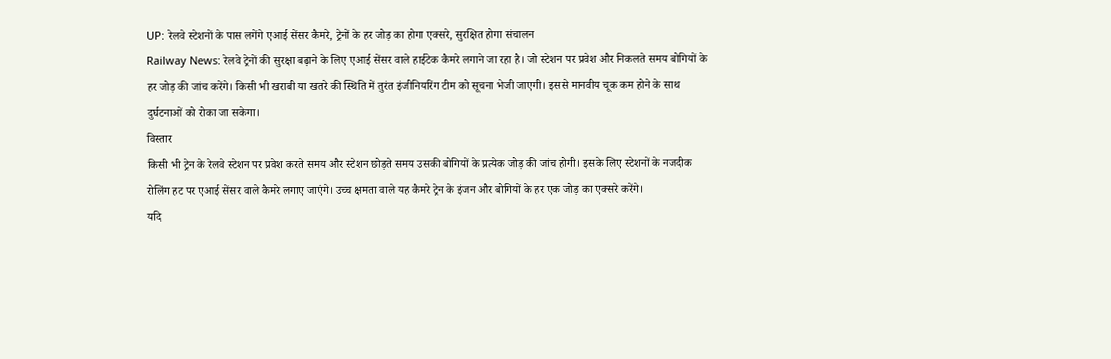UP: रेलवे स्टेशनों के पास लगेंगे एआई सेंसर कैमरे, ट्रेनों के हर जोड़ का होगा एक्सरे, सुरक्षित होगा संचालन
Railway News: रेलवे ट्रेनों की सुरक्षा बढ़ाने के लिए एआई सेंसर वाले हाईटेक कैमरे लगाने जा रहा है। जो स्टेशन पर प्रवेश और निकलते समय बोगियों के हर जोड़ की जांच करेंगे। किसी भी खराबी या खतरे की स्थिति में तुरंत इंजीनियरिंग टीम को सूचना भेजी जाएगी। इससे मानवीय चूक कम होने के साथ दुर्घटनाओं को रोका जा सकेगा।
विस्तार
किसी भी ट्रेन के रेलवे स्टेशन पर प्रवेश करते समय और स्टेशन छोड़ते समय उसकी बोगियों के प्रत्येक जोड़ की जांच होगी। इसके लिए स्टेशनों के नजदीक रोलिंग हट पर एआई सेंसर वाले कैमरे लगाए जाएंगे। उच्च क्षमता वाले यह कैमरे ट्रेन के इंजन और बोगियों के हर एक जोड़ का एक्सरे करेंगे।
यदि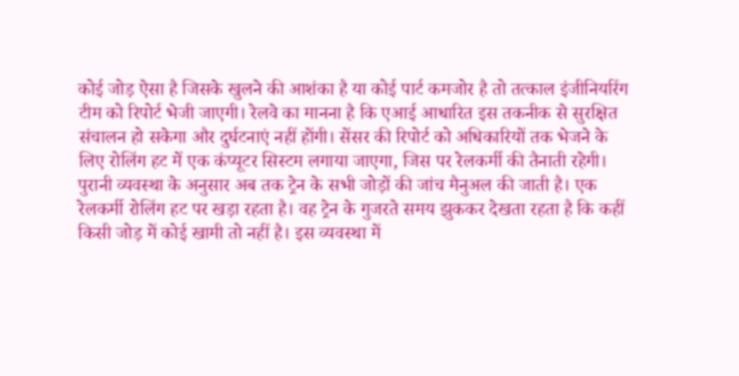कोई जोड़ ऐसा है जिसके खुलने की आशंका है या कोई पार्ट कमजोर है तो तत्काल इंजीनियरिंग टीम को रिपोर्ट भेजी जाएगी। रेलवे का मानना है कि एआई आधारित इस तकनीक से सुरक्षित संचालन हो सकेगा और दुर्घटनाएं नहीं होंगी। सेंसर की रिपोर्ट को अधिकारियों तक भेजने के लिए रोलिंग हट में एक कंप्यूटर सिस्टम लगाया जाएगा, जिस पर रेलकर्मी की तैनाती रहेगी।
पुरानी व्यवस्था के अनुसार अब तक ट्रेन के सभी जोड़ों की जांच मैनुअल की जाती है। एक रेलकर्मी रोलिंग हट पर खड़ा रहता है। वह ट्रेन के गुजरते समय झुककर देखता रहता है कि कहीं किसी जोड़ में कोई खामी तो नहीं है। इस व्यवस्था में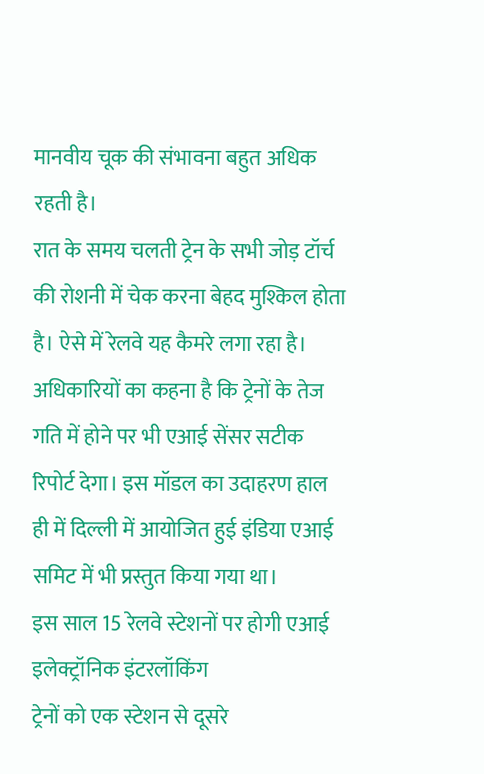मानवीय चूक की संभावना बहुत अधिक रहती है।
रात के समय चलती ट्रेन के सभी जोड़ टॉर्च की रोशनी में चेक करना बेहद मुश्किल होता है। ऐसे में रेलवे यह कैमरे लगा रहा है। अधिकारियों का कहना है कि ट्रेनों के तेज गति में होने पर भी एआई सेंसर सटीक रिपोर्ट देगा। इस मॉडल का उदाहरण हाल ही में दिल्ली में आयोजित हुई इंडिया एआई समिट में भी प्रस्तुत किया गया था।
इस साल 15 रेलवे स्टेशनों पर होगी एआई इलेक्ट्रॉनिक इंटरलॉकिंग
ट्रेनों को एक स्टेशन से दूसरे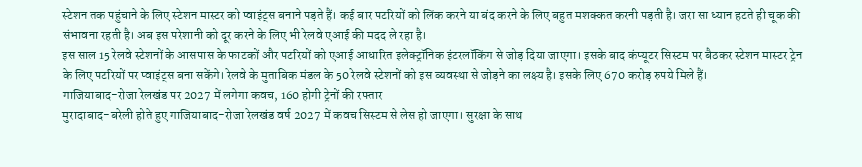स्टेशन तक पहुंचाने के लिए स्टेशन मास्टर को प्वाइंट्स बनाने पड़ते हैं। कई बार पटरियों को लिंक करने या बंद करने के लिए बहुत मशक्कत करनी पड़ती है। जरा सा ध्यान हटते ही चूक की संभावना रहती है। अब इस परेशानी को दूर करने के लिए भी रेलवे एआई की मदद ले रहा है।
इस साल 15 रेलवे स्टेशनों के आसपास के फाटकों और पटरियों को एआई आधारित इलेक्ट्रॉनिक इंटरलॉकिंग से जोड़ दिया जाएगा। इसके बाद कंप्यूटर सिस्टम पर बैठकर स्टेशन मास्टर ट्रेन के लिए पटरियों पर प्वाइंट्स बना सकेंगे। रेलवे के मुताबिक मंडल के 50 रेलवे स्टेशनों को इस व्यवस्था से जोड़ने का लक्ष्य है। इसके लिए 670 करोड़ रुपये मिले हैं।
गाजियाबाद-रोजा रेलखंड पर 2027 में लगेगा कवच, 160 होगी ट्रेनों की रफ्तार
मुरादाबाद-बरेली होते हुए गाजियाबाद-रोजा रेलखंड वर्ष 2027 में कवच सिस्टम से लेस हो जाएगा। सुरक्षा के साथ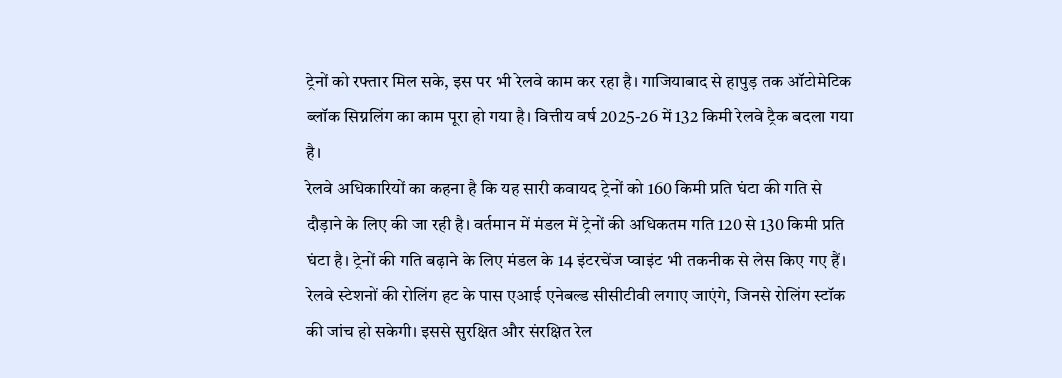ट्रेनों को रफ्तार मिल सके, इस पर भी रेलवे काम कर रहा है। गाजियाबाद से हापुड़ तक ऑटोमेटिक ब्लॉक सिग्नलिंग का काम पूरा हो गया है। वित्तीय वर्ष 2025-26 में 132 किमी रेलवे ट्रैक बदला गया है।
रेलवे अधिकारियों का कहना है कि यह सारी कवायद ट्रेनों को 160 किमी प्रति घंटा की गति से दौड़ाने के लिए की जा रही है। वर्तमान में मंडल में ट्रेनों की अधिकतम गति 120 से 130 किमी प्रति घंटा है। ट्रेनों की गति बढ़ाने के लिए मंडल के 14 इंटरचेंज प्वाइंट भी तकनीक से लेस किए गए हैं।
रेलवे स्टेशनों की रोलिंग हट के पास एआई एनेबल्ड सीसीटीवी लगाए जाएंगे, जिनसे रोलिंग स्टॉक की जांच हो सकेगी। इससे सुरक्षित और संरक्षित रेल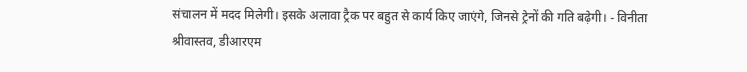संचालन में मदद मिलेगी। इसके अलावा ट्रैक पर बहुत से कार्य किए जाएंगे, जिनसे ट्रेनों की गति बढ़ेगी। - विनीता श्रीवास्तव, डीआरएम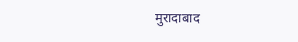मुरादाबाद